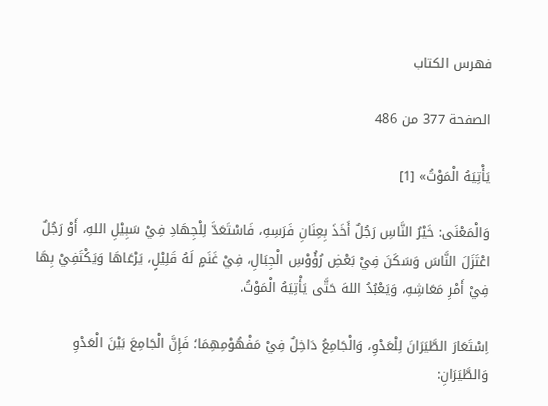فهرس الكتاب

الصفحة 377 من 486

يَأْتِيَهُ الْمَوْتُ» [1]

وَالْمَعْنَى: خَيْرُ النَّاسِ رَجُلٌ أَخَذَ بِعِنَانِ فَرَسِهِ، فَاسْتَعَدَّ لِلْجِهَادِ فِيْ سَبِيْلِ اللهِ، أَوْ رَجُلٌ اعْتَزَلَ النَّاسَ وَسَكَنَ فِيْ بَعْضِ رُؤُوْسِ الْجِبَالِ، فِيْ غَنَمٍ لَهُ قَلِيْلٍ، يَرْعَاهَا وَيَكْتَفِيْ بِهَا فِيْ أَمْرِ مَعَاشِهِ، وَيَعْبُدُ اللهَ حَتَّى يَأْتِيَهُ الْمَوْتُ.

اِسْتَعَارَ الطَّيَرَانَ لِلْعَدْوِ، وَالْجَامِعُ دَاخِلٌ فِيْ مَفْهُوْمِهِمَا؛ فَإِنَّ الْجَامِعَ بَيْنَ الْعَدْوِ وَالطَّيَرَانِ: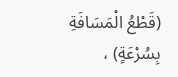(قَطْعُ الْمَسَافَةِ بِسُرْعَةٍ) ،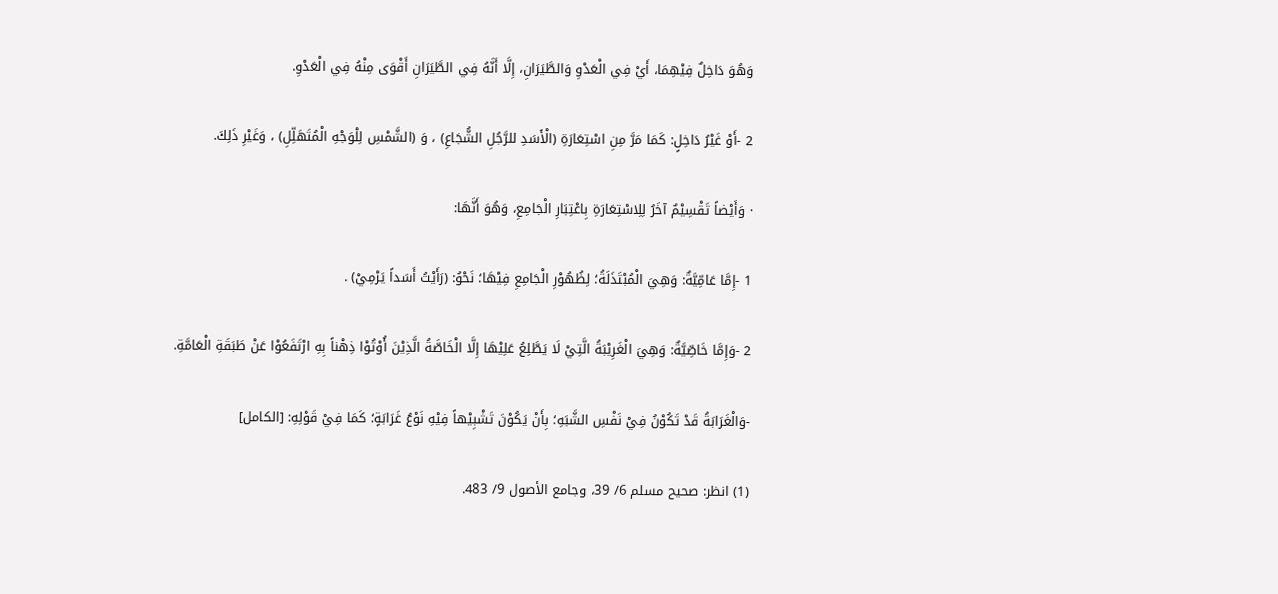وَهُوَ دَاخِلٌ فِيْهِمَا، أَيْ فِي الْعَدْوِ وَالطَّيَرَانِ، إِلَّا أَنَّهُ فِي الطَّيَرَانِ أَقْوَى مِنْهُ فِي الْعَدْوِ.

2 -أَوْ غَيْرُ دَاخِلٍ: كَمَا مَرَّ مِنِ اسْتِعَارَةِ (الْأَسَدِ للرَّجُلِ الشُّجَاعِ) ، وَ (الشَّمْسِ لِلْوَجْهِ الْمُتَهَلِّلِ) ، وَغَيْرِ ذَلِكَ.

· وَأَيْضاً تَقْسِيْمٌ آخَرُ لِلِاسْتِعَارَةِ بِاعْتِبَارِ الْجَامِعِ، وَهُوَ أَنَّهَا:

1 -إِمَّا عَامِّيَّةٌ: وَهِيَ الْمُبْتَذَلَةُ؛ لِظُهُوْرِ الْجَامِعِ فِيْهَا؛ نَحْوُ: (رَأَيْتُ أَسَداً يَرْمِيْ) .

2 -وَإِمَّا خَاصِّيَّةٌ: وَهِيَ الْغَرِيْبَةُ الَّتِيْ لَا يَطَّلِعُ عَلِيْهَا إِلَّا الْخَاصَّةُ الَّذِيْنَ أُوْتُوْا ذِهْناً بِهِ ارْتَفَعُوْا عَنْ طَبَقَةِ الْعَامَّةِ.

-وَالْغَرَابَةُ قَدْ تَكُوْنُ فِيْ نَفْسِ الشَّبَهِ؛ بِأَنْ يَكُوْنَ تَشْبِيْهاً فِيْهِ نَوْعُ غَرَابَةٍ؛ كَمَا فِيْ قَوْلِهِ: [الكامل]

(1) انظر: صحيح مسلم 6/ 39، وجامع الأصول 9/ 483.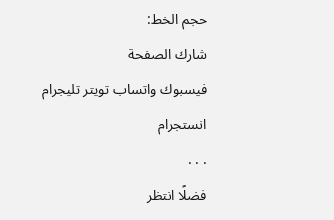حجم الخط:
شارك الصفحة
فيسبوك واتساب تويتر تليجرام انستجرام
. . .
فضلًا انتظر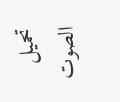تحميل الصوت